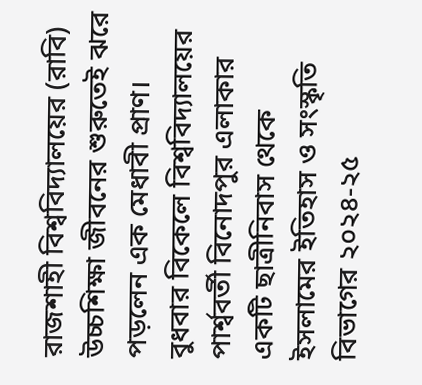রাজশাহী বিশ্ববিদ্যালয়ের (রাবি) উচ্চশিক্ষা জীবনের শুরুতেই ঝরে পড়লেন এক মেধাবী প্রাণ। বুধবার বিকেলে বিশ্ববিদ্যালয়ের পার্শ্ববর্তী বিনোদপুর এলাকার একটি ছাত্রীনিবাস থেকে ইসলামের ইতিহাস ও সংস্কৃতি বিভাগের ২০২৪-২৫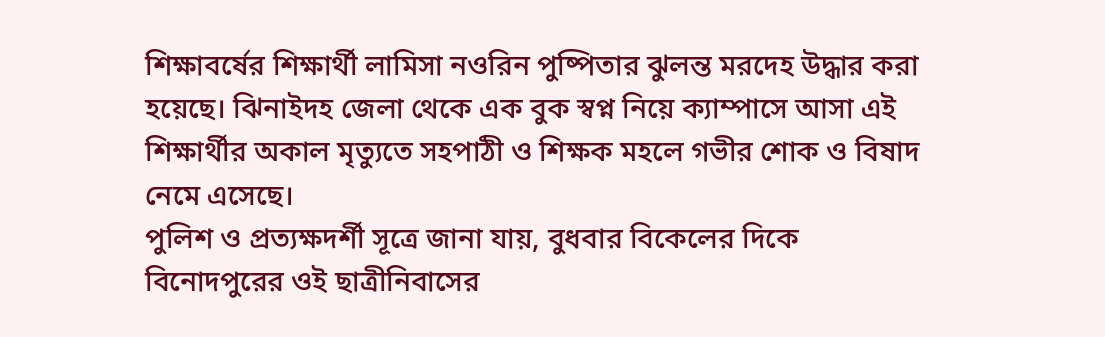শিক্ষাবর্ষের শিক্ষার্থী লামিসা নওরিন পুষ্পিতার ঝুলন্ত মরদেহ উদ্ধার করা হয়েছে। ঝিনাইদহ জেলা থেকে এক বুক স্বপ্ন নিয়ে ক্যাম্পাসে আসা এই শিক্ষার্থীর অকাল মৃত্যুতে সহপাঠী ও শিক্ষক মহলে গভীর শোক ও বিষাদ নেমে এসেছে।
পুলিশ ও প্রত্যক্ষদর্শী সূত্রে জানা যায়, বুধবার বিকেলের দিকে বিনোদপুরের ওই ছাত্রীনিবাসের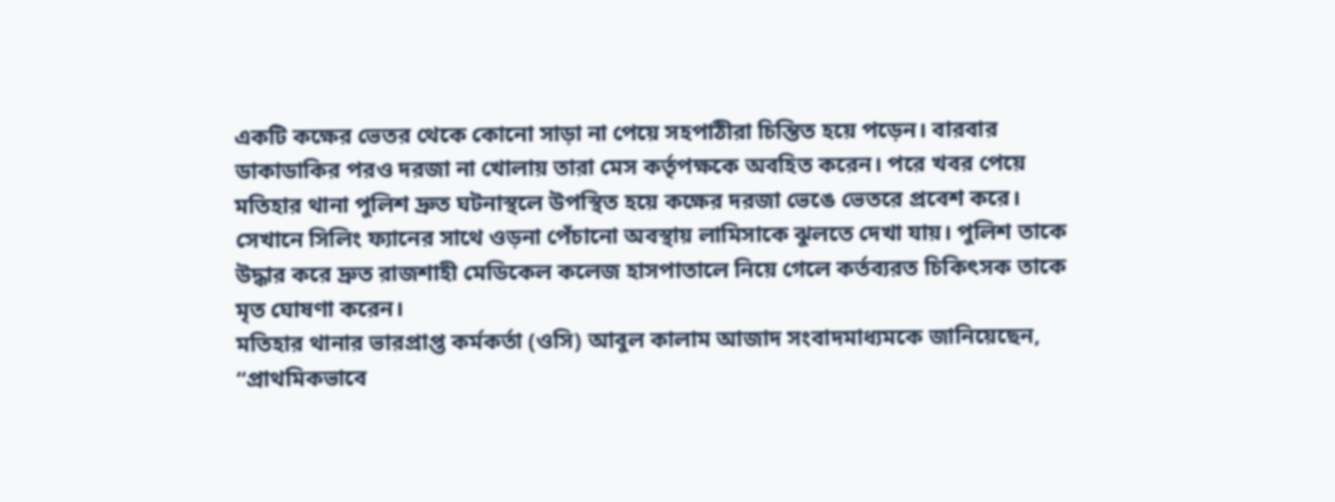একটি কক্ষের ভেতর থেকে কোনো সাড়া না পেয়ে সহপাঠীরা চিন্তিত হয়ে পড়েন। বারবার ডাকাডাকির পরও দরজা না খোলায় তারা মেস কর্তৃপক্ষকে অবহিত করেন। পরে খবর পেয়ে মতিহার থানা পুলিশ দ্রুত ঘটনাস্থলে উপস্থিত হয়ে কক্ষের দরজা ভেঙে ভেতরে প্রবেশ করে। সেখানে সিলিং ফ্যানের সাথে ওড়না পেঁচানো অবস্থায় লামিসাকে ঝুলতে দেখা যায়। পুলিশ তাকে উদ্ধার করে দ্রুত রাজশাহী মেডিকেল কলেজ হাসপাতালে নিয়ে গেলে কর্তব্যরত চিকিৎসক তাকে মৃত ঘোষণা করেন।
মতিহার থানার ভারপ্রাপ্ত কর্মকর্তা (ওসি) আবুল কালাম আজাদ সংবাদমাধ্যমকে জানিয়েছেন, “প্রাথমিকভাবে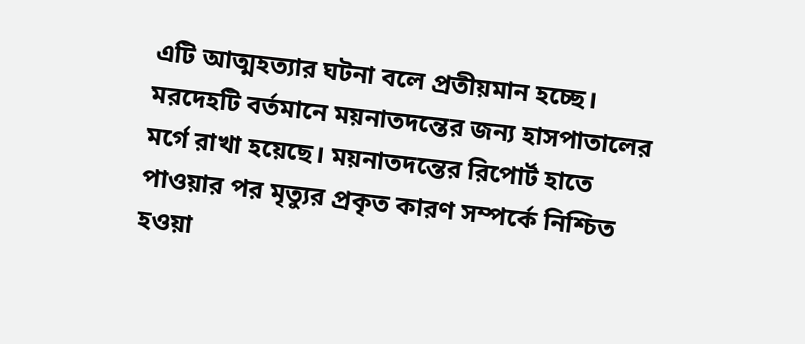এটি আত্মহত্যার ঘটনা বলে প্রতীয়মান হচ্ছে। মরদেহটি বর্তমানে ময়নাতদন্তের জন্য হাসপাতালের মর্গে রাখা হয়েছে। ময়নাতদন্তের রিপোর্ট হাতে পাওয়ার পর মৃত্যুর প্রকৃত কারণ সম্পর্কে নিশ্চিত হওয়া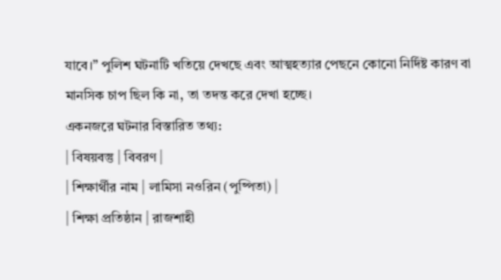যাবে।” পুলিশ ঘটনাটি খতিয়ে দেখছে এবং আত্মহত্যার পেছনে কোনো নির্দিষ্ট কারণ বা মানসিক চাপ ছিল কি না, তা তদন্ত করে দেখা হচ্ছে।
একনজরে ঘটনার বিস্তারিত তথ্য:
| বিষয়বস্তু | বিবরণ |
| শিক্ষার্থীর নাম | লামিসা নওরিন (পুষ্পিতা) |
| শিক্ষা প্রতিষ্ঠান | রাজশাহী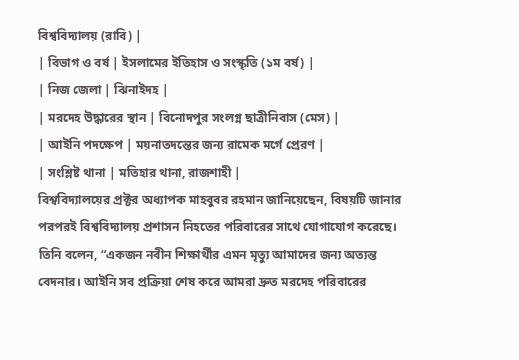বিশ্ববিদ্যালয় (রাবি) |
| বিভাগ ও বর্ষ | ইসলামের ইতিহাস ও সংস্কৃতি (১ম বর্ষ) |
| নিজ জেলা | ঝিনাইদহ |
| মরদেহ উদ্ধারের স্থান | বিনোদপুর সংলগ্ন ছাত্রীনিবাস (মেস) |
| আইনি পদক্ষেপ | ময়নাতদন্তের জন্য রামেক মর্গে প্রেরণ |
| সংশ্লিষ্ট থানা | মতিহার থানা, রাজশাহী |
বিশ্ববিদ্যালয়ের প্রক্টর অধ্যাপক মাহবুবর রহমান জানিয়েছেন, বিষয়টি জানার পরপরই বিশ্ববিদ্যালয় প্রশাসন নিহতের পরিবারের সাথে যোগাযোগ করেছে। তিনি বলেন, “একজন নবীন শিক্ষার্থীর এমন মৃত্যু আমাদের জন্য অত্যন্ত বেদনার। আইনি সব প্রক্রিয়া শেষ করে আমরা দ্রুত মরদেহ পরিবারের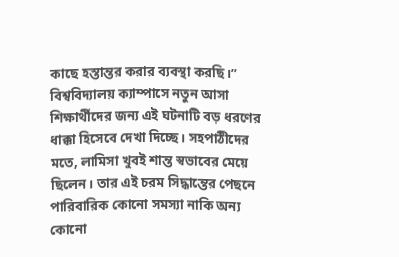কাছে হস্তান্তর করার ব্যবস্থা করছি।”
বিশ্ববিদ্যালয় ক্যাম্পাসে নতুন আসা শিক্ষার্থীদের জন্য এই ঘটনাটি বড় ধরণের ধাক্কা হিসেবে দেখা দিচ্ছে। সহপাঠীদের মতে, লামিসা খুবই শান্ত স্বভাবের মেয়ে ছিলেন। তার এই চরম সিদ্ধান্তের পেছনে পারিবারিক কোনো সমস্যা নাকি অন্য কোনো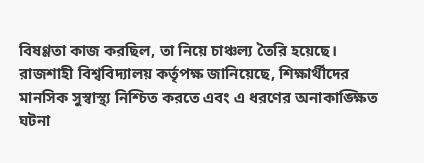বিষণ্ণতা কাজ করছিল, তা নিয়ে চাঞ্চল্য তৈরি হয়েছে। রাজশাহী বিশ্ববিদ্যালয় কর্তৃপক্ষ জানিয়েছে, শিক্ষার্থীদের মানসিক সুস্বাস্থ্য নিশ্চিত করতে এবং এ ধরণের অনাকাঙ্ক্ষিত ঘটনা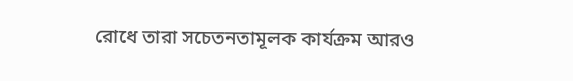রোধে তারা সচেতনতামূলক কার্যক্রম আরও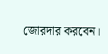জোরদার করবেন।